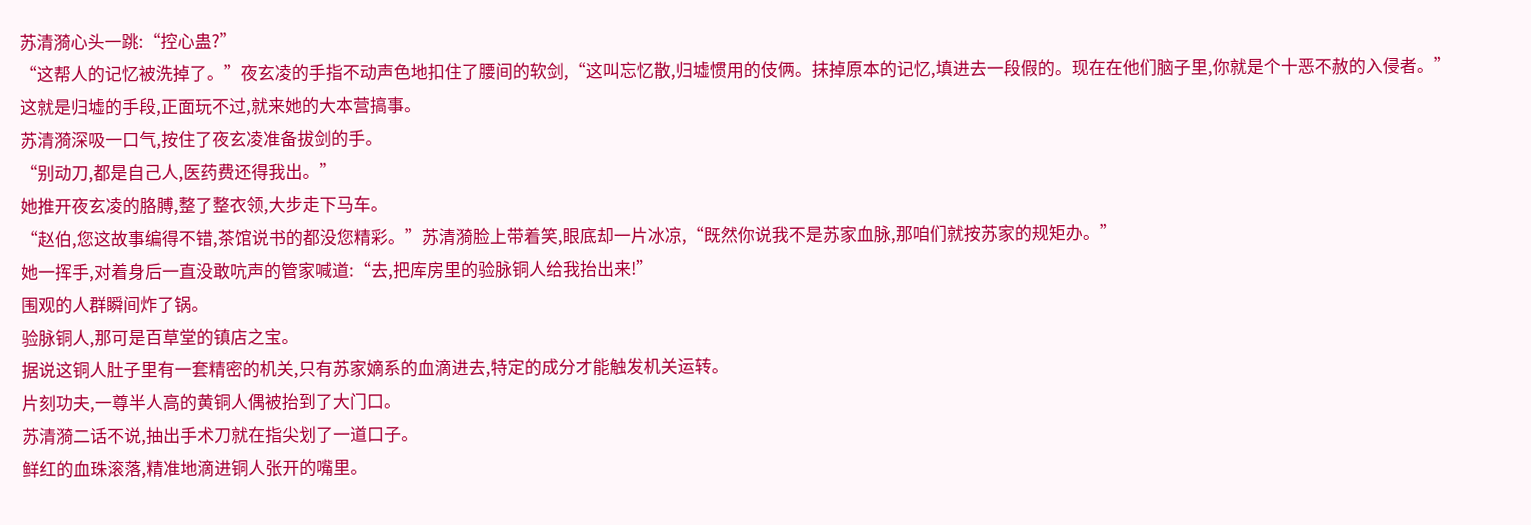苏清漪心头一跳:“控心蛊?”
“这帮人的记忆被洗掉了。”夜玄凌的手指不动声色地扣住了腰间的软剑,“这叫忘忆散,归墟惯用的伎俩。抹掉原本的记忆,填进去一段假的。现在在他们脑子里,你就是个十恶不赦的入侵者。”
这就是归墟的手段,正面玩不过,就来她的大本营搞事。
苏清漪深吸一口气,按住了夜玄凌准备拔剑的手。
“别动刀,都是自己人,医药费还得我出。”
她推开夜玄凌的胳膊,整了整衣领,大步走下马车。
“赵伯,您这故事编得不错,茶馆说书的都没您精彩。”苏清漪脸上带着笑,眼底却一片冰凉,“既然你说我不是苏家血脉,那咱们就按苏家的规矩办。”
她一挥手,对着身后一直没敢吭声的管家喊道:“去,把库房里的验脉铜人给我抬出来!”
围观的人群瞬间炸了锅。
验脉铜人,那可是百草堂的镇店之宝。
据说这铜人肚子里有一套精密的机关,只有苏家嫡系的血滴进去,特定的成分才能触发机关运转。
片刻功夫,一尊半人高的黄铜人偶被抬到了大门口。
苏清漪二话不说,抽出手术刀就在指尖划了一道口子。
鲜红的血珠滚落,精准地滴进铜人张开的嘴里。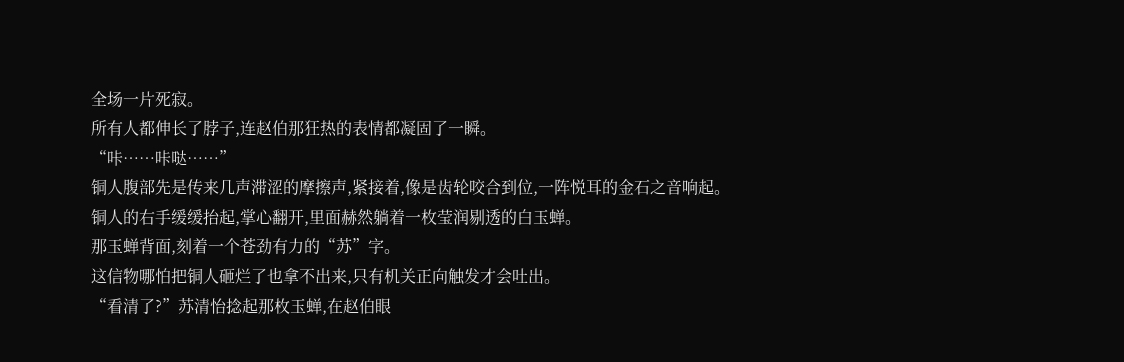全场一片死寂。
所有人都伸长了脖子,连赵伯那狂热的表情都凝固了一瞬。
“咔……咔哒……”
铜人腹部先是传来几声滞涩的摩擦声,紧接着,像是齿轮咬合到位,一阵悦耳的金石之音响起。
铜人的右手缓缓抬起,掌心翻开,里面赫然躺着一枚莹润剔透的白玉蝉。
那玉蝉背面,刻着一个苍劲有力的“苏”字。
这信物哪怕把铜人砸烂了也拿不出来,只有机关正向触发才会吐出。
“看清了?”苏清怡捻起那枚玉蝉,在赵伯眼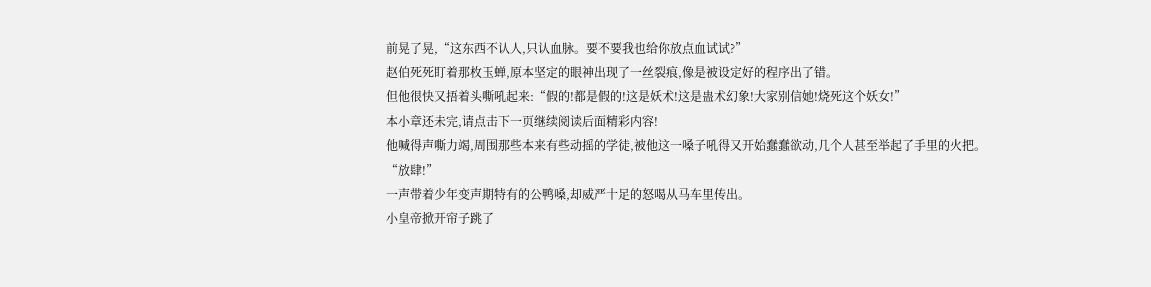前晃了晃,“这东西不认人,只认血脉。要不要我也给你放点血试试?”
赵伯死死盯着那枚玉蝉,原本坚定的眼神出现了一丝裂痕,像是被设定好的程序出了错。
但他很快又捂着头嘶吼起来:“假的!都是假的!这是妖术!这是蛊术幻象!大家别信她!烧死这个妖女!”
本小章还未完,请点击下一页继续阅读后面精彩内容!
他喊得声嘶力竭,周围那些本来有些动摇的学徒,被他这一嗓子吼得又开始蠢蠢欲动,几个人甚至举起了手里的火把。
“放肆!”
一声带着少年变声期特有的公鸭嗓,却威严十足的怒喝从马车里传出。
小皇帝掀开帘子跳了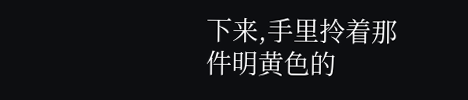下来,手里拎着那件明黄色的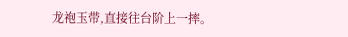龙袍玉带,直接往台阶上一摔。